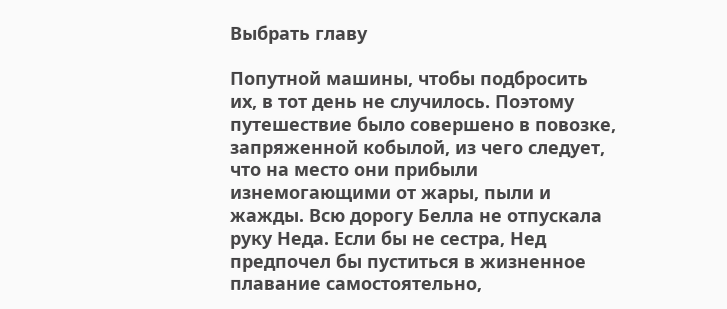Выбрать главу

Попутной машины, чтобы подбросить их, в тот день не случилось. Поэтому путешествие было совершено в повозке, запряженной кобылой, из чего следует, что на место они прибыли изнемогающими от жары, пыли и жажды. Всю дорогу Белла не отпускала руку Неда. Если бы не сестра, Нед предпочел бы пуститься в жизненное плавание самостоятельно,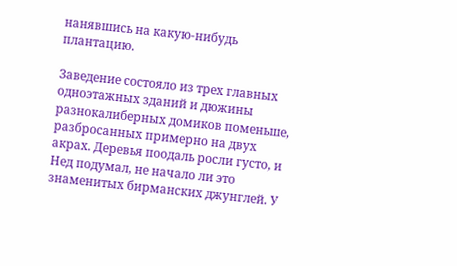нанявшись на какую-нибудь плантацию.

Заведение состояло из трех главных одноэтажных зданий и дюжины разнокалиберных домиков поменьше, разбросанных примерно на двух акрах. Деревья поодаль росли густо, и Нед подумал, не начало ли это знаменитых бирманских джунглей. У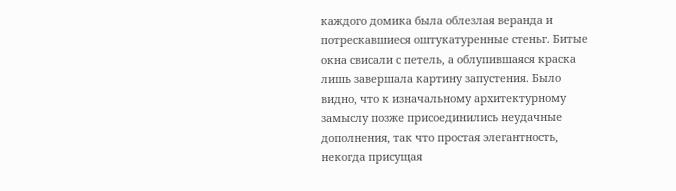каждого домика была облезлая веранда и потрескавшиеся оштукатуренные стеньг. Битые окна свисали с петель, а облупившаяся краска лишь завершала картину запустения. Было видно, что к изначальному архитектурному замыслу позже присоединились неудачные дополнения, так что простая элегантность, некогда присущая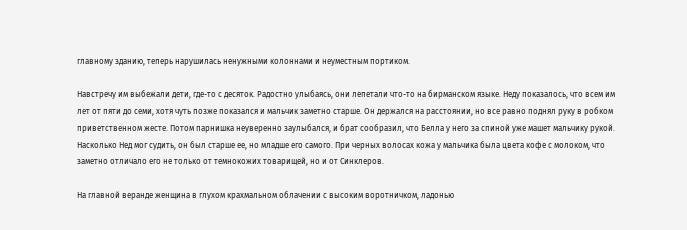главному зданию, теперь нарушилась ненужными колоннами и неуместным портиком.

Навстречу им выбежали дети, где-то с десяток. Радостно улыбаясь, они лепетали что-то на бирманском языке. Неду показалось, что всем им лет от пяти до семи, хотя чуть позже показался и мальчик заметно старше. Он держался на расстоянии, но все равно поднял руку в робком приветственном жесте. Потом парнишка неуверенно заулыбался, и брат сообразил, что Белла у него за спиной уже машет мальчику рукой. Насколько Нед мог судить, он был старше ее, но младше его самого. При черных волосах кожа у мальчика была цвета кофе с молоком, что заметно отличало его не только от темнокожих товарищей, но и от Синклеров.

На главной веранде женщина в глухом крахмальном облачении с высоким воротничком, ладонью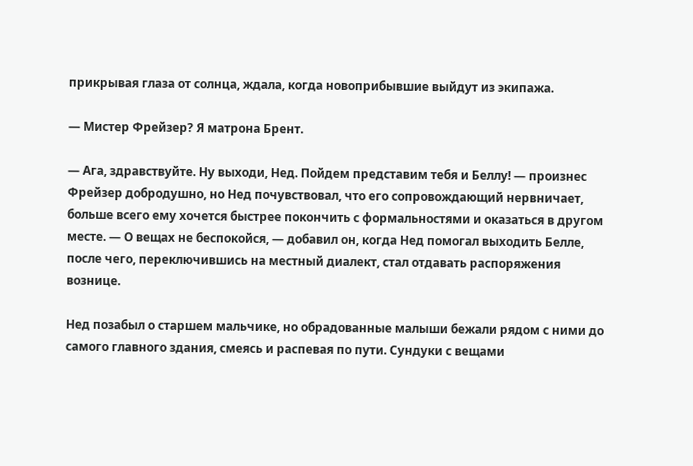прикрывая глаза от солнца, ждала, когда новоприбывшие выйдут из экипажа.

— Мистер Фрейзер? Я матрона Брент.

— Ага, здравствуйте. Ну выходи, Нед. Пойдем представим тебя и Беллу! — произнес Фрейзер добродушно, но Нед почувствовал, что его сопровождающий нервничает, больше всего ему хочется быстрее покончить с формальностями и оказаться в другом месте. — О вещах не беспокойся, — добавил он, когда Нед помогал выходить Белле, после чего, переключившись на местный диалект, стал отдавать распоряжения вознице.

Нед позабыл о старшем мальчике, но обрадованные малыши бежали рядом с ними до самого главного здания, смеясь и распевая по пути. Сундуки с вещами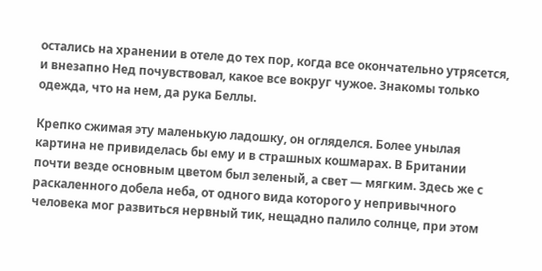остались на хранении в отеле до тех пор, когда все окончательно утрясется, и внезапно Нед почувствовал, какое все вокруг чужое. Знакомы только одежда, что на нем, да рука Беллы.

Крепко сжимая эту маленькую ладошку, он огляделся. Более унылая картина не привиделась бы ему и в страшных кошмарах. В Британии почти везде основным цветом был зеленый, а свет — мягким. Здесь же с раскаленного добела неба, от одного вида которого у непривычного человека мог развиться нервный тик, нещадно палило солнце, при этом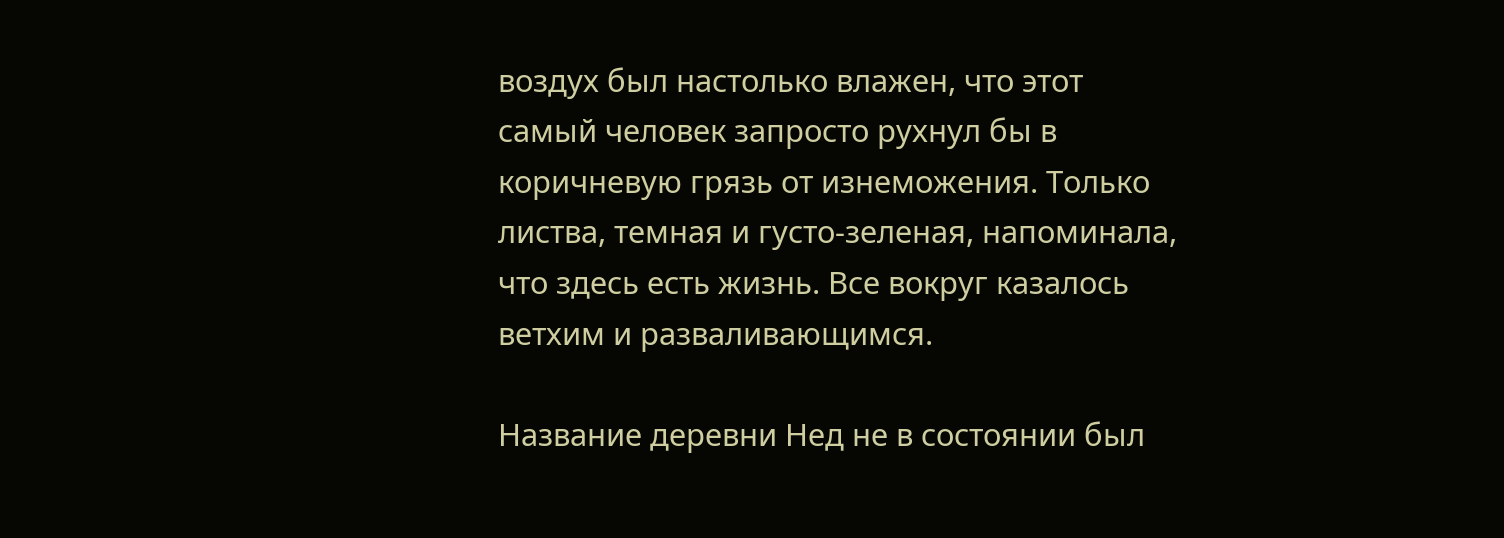воздух был настолько влажен, что этот самый человек запросто рухнул бы в коричневую грязь от изнеможения. Только листва, темная и густо-зеленая, напоминала, что здесь есть жизнь. Все вокруг казалось ветхим и разваливающимся.

Название деревни Нед не в состоянии был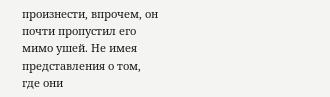произнести, впрочем, он почти пропустил его мимо ушей. Не имея представления о том, где они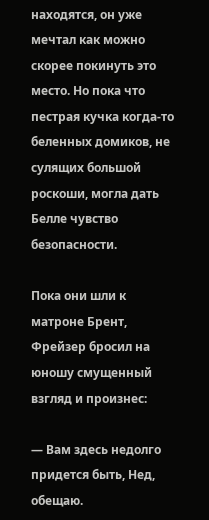находятся, он уже мечтал как можно скорее покинуть это место. Но пока что пестрая кучка когда-то беленных домиков, не сулящих большой роскоши, могла дать Белле чувство безопасности.

Пока они шли к матроне Брент, Фрейзер бросил на юношу смущенный взгляд и произнес:

— Вам здесь недолго придется быть, Нед, обещаю.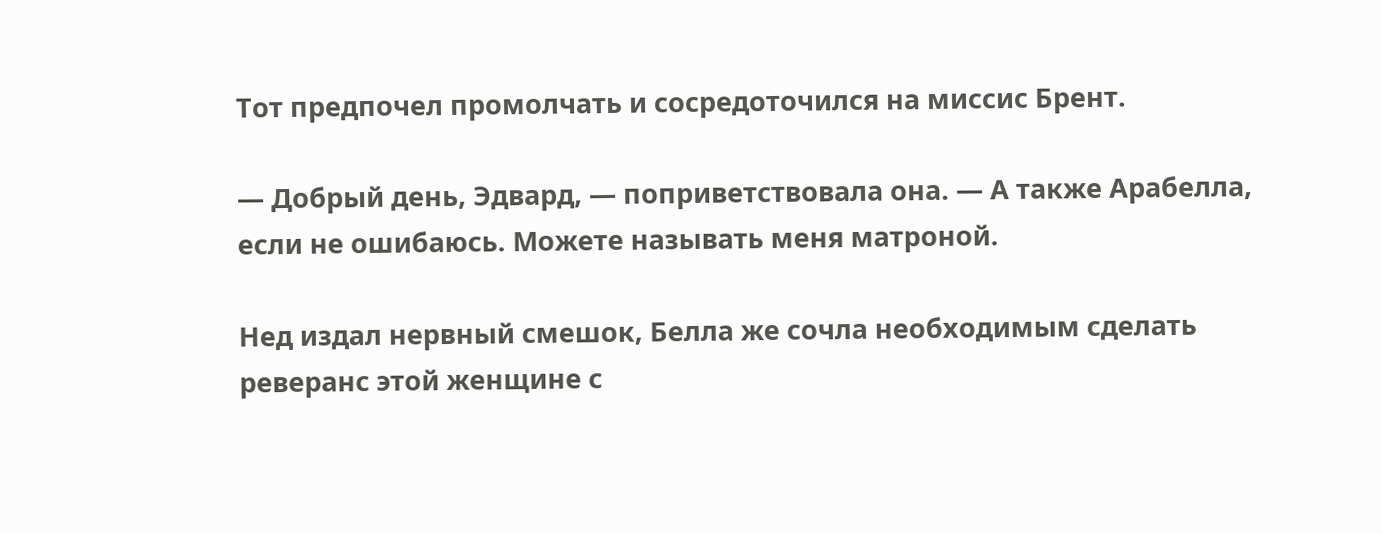Тот предпочел промолчать и сосредоточился на миссис Брент.

— Добрый день, Эдвард, — поприветствовала она. — А также Арабелла, если не ошибаюсь. Можете называть меня матроной.

Нед издал нервный смешок, Белла же сочла необходимым сделать реверанс этой женщине с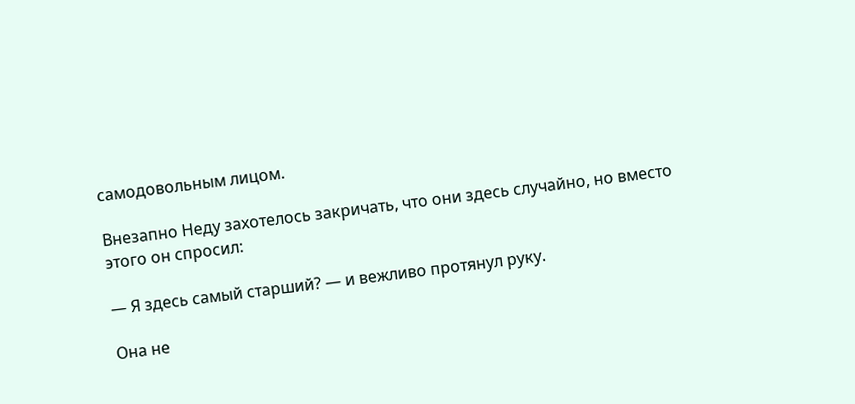самодовольным лицом.

Внезапно Неду захотелось закричать, что они здесь случайно, но вместо этого он спросил:

— Я здесь самый старший? — и вежливо протянул руку.

Она не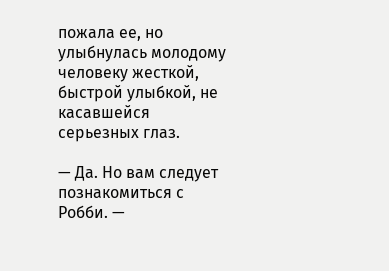пожала ее, но улыбнулась молодому человеку жесткой, быстрой улыбкой, не касавшейся серьезных глаз.

— Да. Но вам следует познакомиться с Робби. —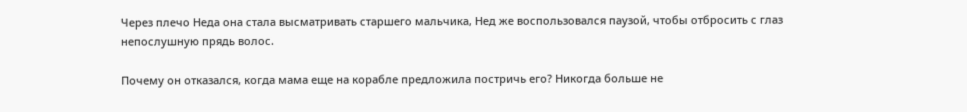Через плечо Неда она стала высматривать старшего мальчика, Нед же воспользовался паузой, чтобы отбросить с глаз непослушную прядь волос.

Почему он отказался, когда мама еще на корабле предложила постричь его? Никогда больше не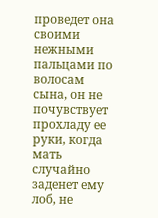проведет она своими нежными пальцами по волосам сына, он не почувствует прохладу ее руки, когда мать случайно заденет ему лоб, не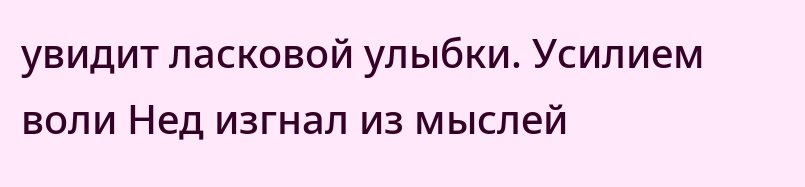увидит ласковой улыбки. Усилием воли Нед изгнал из мыслей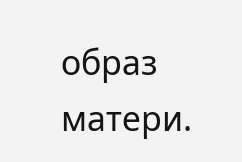образ матери.